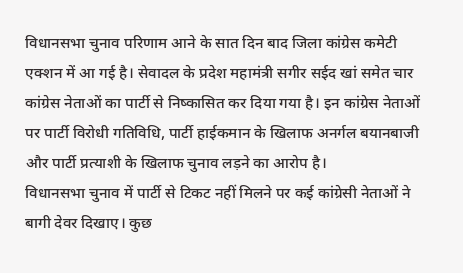विधानसभा चुनाव परिणाम आने के सात दिन बाद जिला कांग्रेस कमेटी एक्शन में आ गई है। सेवादल के प्रदेश महामंत्री सगीर सईद खां समेत चार कांग्रेस नेताओं का पार्टी से निष्कासित कर दिया गया है। इन कांग्रेस नेताओं पर पार्टी विरोधी गतिविधि, पार्टी हाईकमान के खिलाफ अनर्गल बयानबाजी और पार्टी प्रत्याशी के खिलाफ चुनाव लड़ने का आरोप है।
विधानसभा चुनाव में पार्टी से टिकट नहीं मिलने पर कई कांग्रेसी नेताओं ने बागी देवर दिखाए। कुछ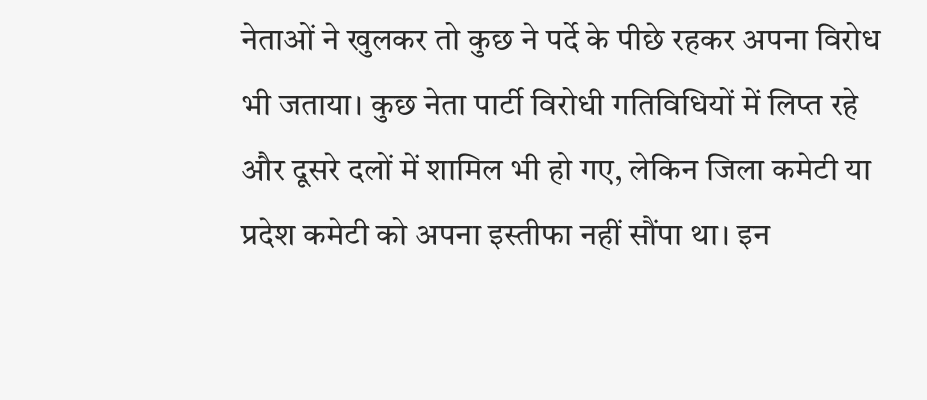नेताओं ने खुलकर तो कुछ ने पर्दे के पीछे रहकर अपना विरोध भी जताया। कुछ नेता पार्टी विरोधी गतिविधियों में लिप्त रहे और दूसरे दलों में शामिल भी हो गए, लेकिन जिला कमेटी या प्रदेश कमेटी को अपना इस्तीफा नहीं सौंपा था। इन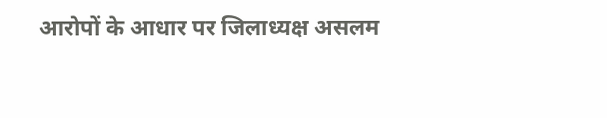आरोपों के आधार पर जिलाध्यक्ष असलम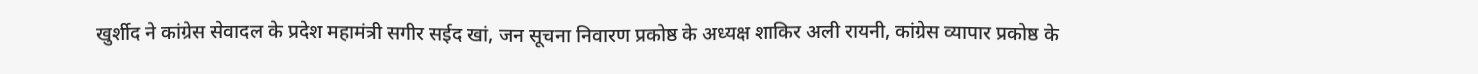खुर्शीद ने कांग्रेस सेवादल के प्रदेश महामंत्री सगीर सईद खां, जन सूचना निवारण प्रकोष्ठ के अध्यक्ष शाकिर अली रायनी, कांग्रेस व्यापार प्रकोष्ठ के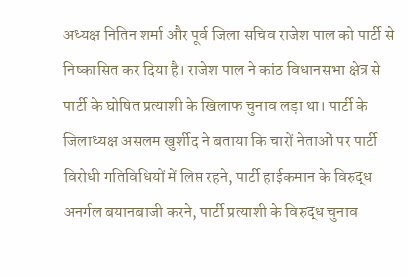अध्यक्ष नितिन शर्मा और पूर्व जिला सचिव राजेश पाल को पार्टी से निष्कासित कर दिया है। राजेश पाल ने कांठ विधानसभा क्षेत्र से पार्टी के घोषित प्रत्याशी के खिलाफ चुनाव लड़ा था। पार्टी के जिलाध्यक्ष असलम खुर्शीद ने बताया कि चारों नेताओं पर पार्टी विरोधी गतिविधियों में लिप्त रहने, पार्टी हाईकमान के विरुद्ध अनर्गल बयानबाजी करने, पार्टी प्रत्याशी के विरुद्ध चुनाव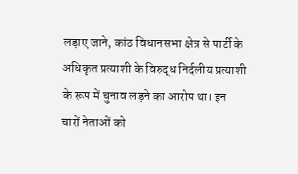लड़ाए जाने, कांठ विधानसभा क्षेत्र से पार्टी के अधिकृत प्रत्याशी के विरुद्ध निर्दलीय प्रत्याशी के रूप में चुनाव लड़ने का आरोप था। इन चारों नेताओं को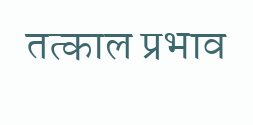तत्काल प्रभाव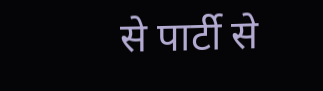से पार्टी से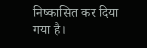निष्कासित कर दिया गया है।